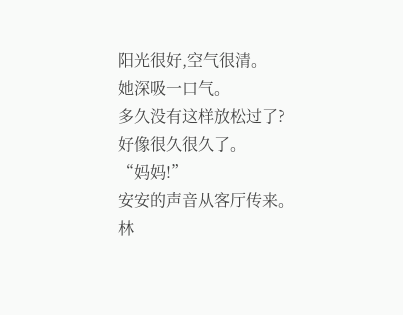阳光很好,空气很清。
她深吸一口气。
多久没有这样放松过了?
好像很久很久了。
“妈妈!”
安安的声音从客厅传来。
林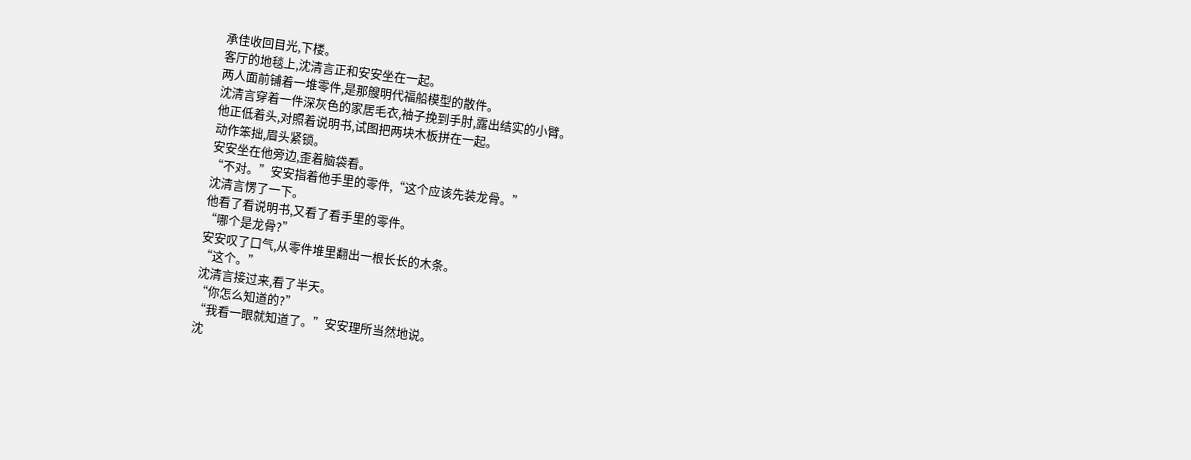承佳收回目光,下楼。
客厅的地毯上,沈清言正和安安坐在一起。
两人面前铺着一堆零件,是那艘明代福船模型的散件。
沈清言穿着一件深灰色的家居毛衣,袖子挽到手肘,露出结实的小臂。
他正低着头,对照着说明书,试图把两块木板拼在一起。
动作笨拙,眉头紧锁。
安安坐在他旁边,歪着脑袋看。
“不对。”安安指着他手里的零件,“这个应该先装龙骨。”
沈清言愣了一下。
他看了看说明书,又看了看手里的零件。
“哪个是龙骨?”
安安叹了口气,从零件堆里翻出一根长长的木条。
“这个。”
沈清言接过来,看了半天。
“你怎么知道的?”
“我看一眼就知道了。”安安理所当然地说。
沈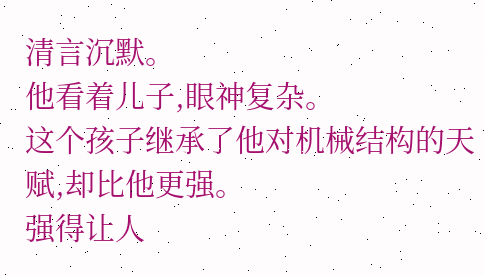清言沉默。
他看着儿子,眼神复杂。
这个孩子继承了他对机械结构的天赋,却比他更强。
强得让人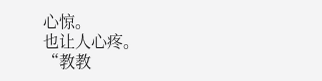心惊。
也让人心疼。
“教教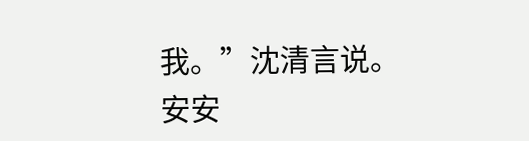我。”沈清言说。
安安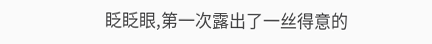眨眨眼,第一次露出了一丝得意的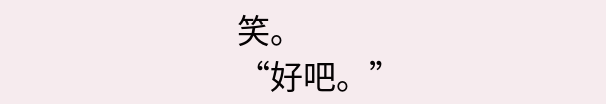笑。
“好吧。”